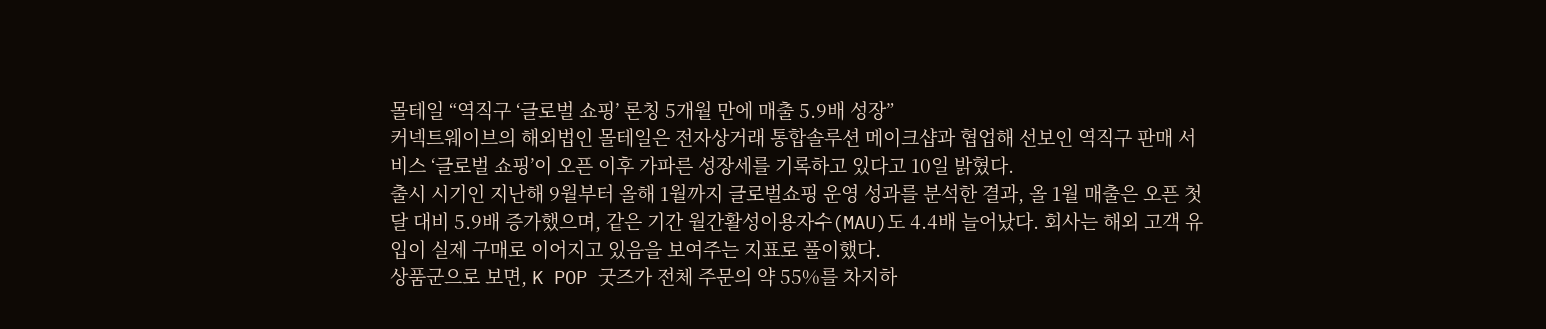몰테일 “역직구 ‘글로벌 쇼핑’ 론칭 5개월 만에 매출 5.9배 성장”
커넥트웨이브의 해외법인 몰테일은 전자상거래 통합솔루션 메이크샵과 협업해 선보인 역직구 판매 서비스 ‘글로벌 쇼핑’이 오픈 이후 가파른 성장세를 기록하고 있다고 10일 밝혔다.
출시 시기인 지난해 9월부터 올해 1월까지 글로벌쇼핑 운영 성과를 분석한 결과, 올 1월 매출은 오픈 첫 달 대비 5.9배 증가했으며, 같은 기간 월간활성이용자수(MAU)도 4.4배 늘어났다. 회사는 해외 고객 유입이 실제 구매로 이어지고 있음을 보여주는 지표로 풀이했다.
상품군으로 보면, K POP 굿즈가 전체 주문의 약 55%를 차지하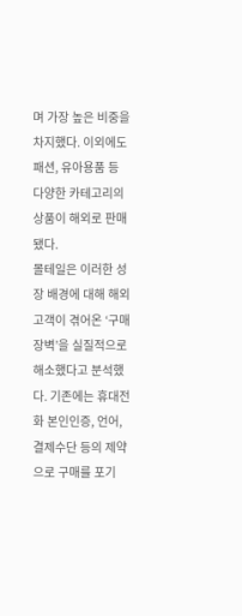며 가장 높은 비중을 차지했다. 이외에도 패션, 유아용품 등 다양한 카테고리의 상품이 해외로 판매됐다.
몰테일은 이러한 성장 배경에 대해 해외 고객이 겪어온 ‘구매 장벽’을 실질적으로 해소했다고 분석했다. 기존에는 휴대전화 본인인증, 언어, 결제수단 등의 제약으로 구매를 포기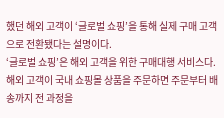했던 해외 고객이 ‘글로벌 쇼핑’을 통해 실제 구매 고객으로 전환됐다는 설명이다.
‘글로벌 쇼핑’은 해외 고객을 위한 구매대행 서비스다. 해외 고객이 국내 쇼핑몰 상품을 주문하면 주문부터 배송까지 전 과정을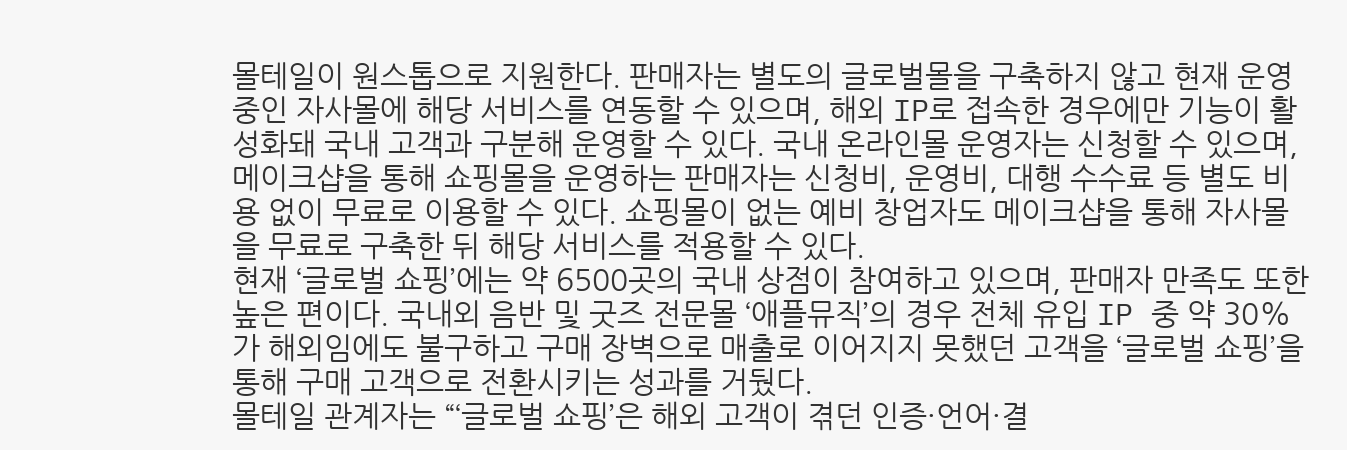몰테일이 원스톱으로 지원한다. 판매자는 별도의 글로벌몰을 구축하지 않고 현재 운영 중인 자사몰에 해당 서비스를 연동할 수 있으며, 해외 IP로 접속한 경우에만 기능이 활성화돼 국내 고객과 구분해 운영할 수 있다. 국내 온라인몰 운영자는 신청할 수 있으며, 메이크샵을 통해 쇼핑몰을 운영하는 판매자는 신청비, 운영비, 대행 수수료 등 별도 비용 없이 무료로 이용할 수 있다. 쇼핑몰이 없는 예비 창업자도 메이크샵을 통해 자사몰을 무료로 구축한 뒤 해당 서비스를 적용할 수 있다.
현재 ‘글로벌 쇼핑’에는 약 6500곳의 국내 상점이 참여하고 있으며, 판매자 만족도 또한 높은 편이다. 국내외 음반 및 굿즈 전문몰 ‘애플뮤직’의 경우 전체 유입 IP 중 약 30%가 해외임에도 불구하고 구매 장벽으로 매출로 이어지지 못했던 고객을 ‘글로벌 쇼핑’을 통해 구매 고객으로 전환시키는 성과를 거뒀다.
몰테일 관계자는 “‘글로벌 쇼핑’은 해외 고객이 겪던 인증·언어·결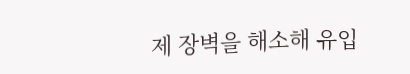제 장벽을 해소해 유입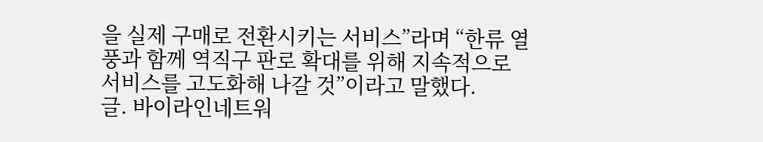을 실제 구매로 전환시키는 서비스”라며 “한류 열풍과 함께 역직구 판로 확대를 위해 지속적으로 서비스를 고도화해 나갈 것”이라고 말했다.
글. 바이라인네트워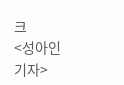크
<성아인 기자>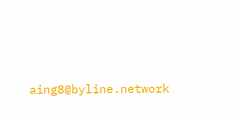aing8@byline.network